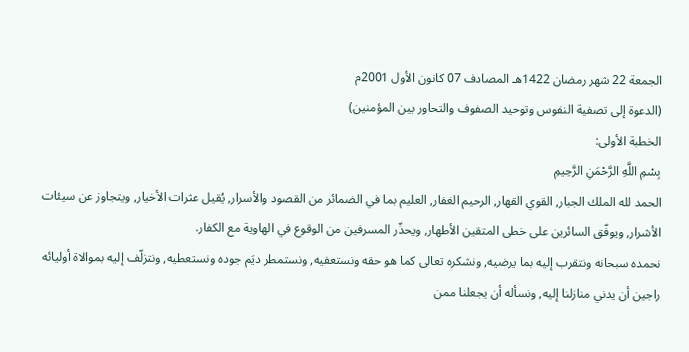الجمعة 22 شهر رمضان 1422هـ المصادف 07 كانون الأول 2001م
(الدعوة إلى تصفية النفوس وتوحيد الصفوف والتحاور بين المؤمنين)
الخطبة الأولى:
بِسْمِ اللَّهِ الرَّحْمَنِ الرَّحِيمِ
الحمد لله الملك الجبار, القوي القهار, الرحيم الغفار, العليم بما في الضمائر من القصود والأسرار, يُقيل عثرات الأخيار, ويتجاوز عن سيئات الأشرار, ويوفّق السائرين على خطى المتقين الأطهار, ويحذّر المسرفين من الوقوع في الهاوية مع الكفار.
نحمده سبحانه ونتقرب إليه بما يرضيه, ونشكره تعالى كما هو حقه ونستعفيه, ونستمطر ديَم جوده ونستعطيه, ونتزلّف إليه بموالاة أوليائه راجين أن يدني منازلنا إليه, ونسأله أن يجعلنا ممن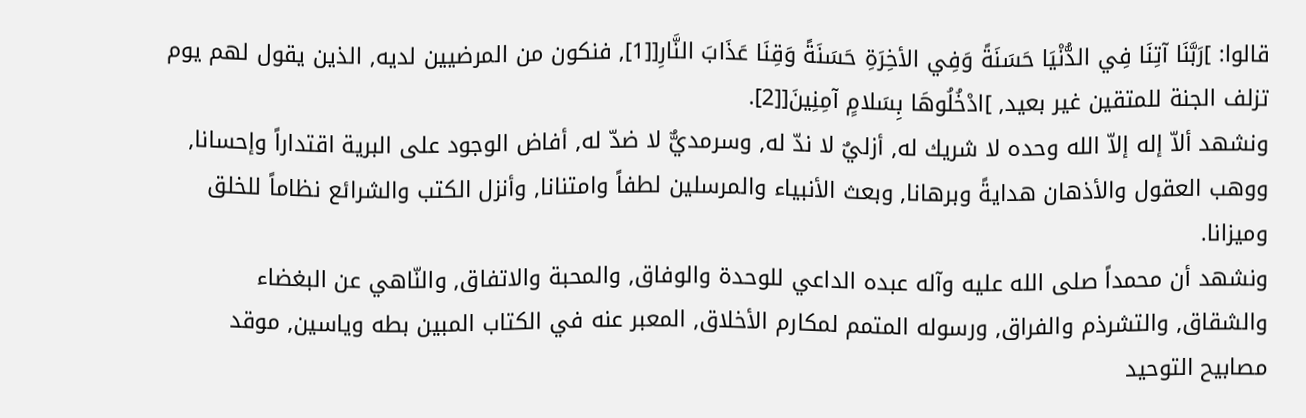قالوا: ]رَبَّنَا آتِنَا فِي الدُّنْيَا حَسَنَةً وَفِي الأخِرَةِ حَسَنَةً وَقِنَا عَذَابَ النَّارِ[[1], فنكون من المرضيين لديه, الذين يقول لهم يوم تزلف الجنة للمتقين غير بعيد, ]ادْخُلُوهَا بِسَلامٍ آمِنِينَ[[2].
ونشهد ألاّ إله إلاّ الله وحده لا شريك له, أزليٌ لا ندّ له, وسرمديٌّ لا ضدّ له, أفاض الوجود على البرية اقتداراً وإحسانا, ووهب العقول والأذهان هدايةً وبرهانا, وبعث الأنبياء والمرسلين لطفاً وامتنانا, وأنزل الكتب والشرائع نظاماً للخلق وميزانا.
ونشهد أن محمداً صلى الله عليه وآله عبده الداعي للوحدة والوفاق, والمحبة والاتفاق, والنّاهي عن البغضاء والشقاق, والتشرذم والفراق, ورسوله المتمم لمكارم الأخلاق, المعبر عنه في الكتاب المبين بطه وياسين, موقد مصابيح التوحيد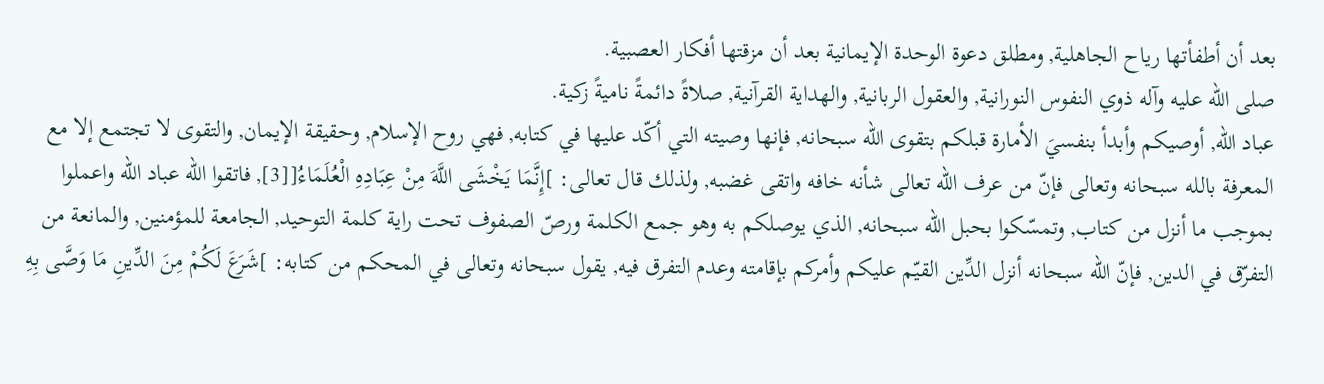بعد أن أطفأتها رياح الجاهلية, ومطلق دعوة الوحدة الإيمانية بعد أن مزقتها أفكار العصبية.
صلى الله عليه وآله ذوي النفوس النورانية, والعقول الربانية, والهداية القرآنية, صلاةً دائمةً ناميةً زكية.
عباد الله, أوصيكم وأبدأ بنفسيَ الأمارة قبلكم بتقوى الله سبحانه, فإنها وصيته التي أكّد عليها في كتابه, فهي روح الإسلام, وحقيقة الإيمان, والتقوى لا تجتمع إلا مع المعرفة بالله سبحانه وتعالى فإنّ من عرف الله تعالى شأنه خافه واتقى غضبه, ولذلك قال تعالى: ]إِنَّمَا يَخْشَى اللَّهَ مِنْ عِبَادِهِ الْعُلَمَاءُ[[3], فاتقوا الله عباد الله واعملوا بموجب ما أنزل من كتاب, وتمسّكوا بحبل الله سبحانه, الذي يوصلكم به وهو جمع الكلمة ورصّ الصفوف تحت راية كلمة التوحيد, الجامعة للمؤمنين, والمانعة من التفرّق في الدين, فإنّ الله سبحانه أنزل الدِّين القيّم عليكم وأمركم بإقامته وعدم التفرق فيه, يقول سبحانه وتعالى في المحكم من كتابه: ]شَرَعَ لَكُمْ مِنَ الدِّينِ مَا وَصَّى بِهِ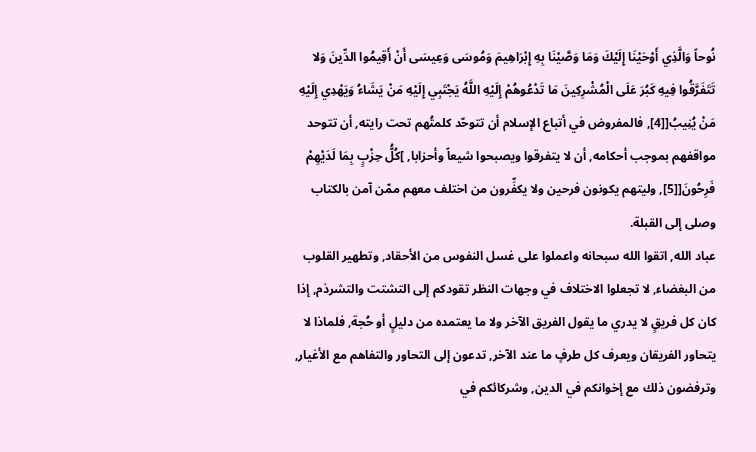نُوحاً وَالَّذِي أَوْحَيْنَا إِلَيْكَ وَمَا وَصَّيْنَا بِهِ إِبْرَاهِيمَ وَمُوسَى وَعِيسَى أَنْ أَقِيمُوا الدِّينَ وَلا تَتَفَرَّقُوا فِيهِ كَبُرَ عَلَى الْمُشْرِكِينَ مَا تَدْعُوهُمْ إِلَيْهِ اللَّهُ يَجْتَبِي إِلَيْهِ مَنْ يَشَاءُ وَيَهْدِي إِلَيْهِ مَنْ يُنِيبُ[[4], فالمفروض في أتباع الإسلام أن تتوحّد كلمتُهم تحت رايته, أن تتوحد مواقفهم بموجب أحكامه, أن لا يتفرقوا ويصبحوا شيعاً وأحزابا, ]كُلُّ حِزْبٍ بِمَا لَدَيْهِمْ فَرِحُونَ[[5], وليتهم يكونون فرحين ولا يكفِّرون من اختلف معهم ممّن آمن بالكتاب وصلى إلى القبلة.
عباد الله, اتقوا الله سبحانه واعملوا على غسل النفوس من الأحقاد, وتطهير القلوب من البغضاء, لا تجعلوا الاختلاف في وجهات النظر تقودكم إلى التشتت والتشرذم, إذا كان كل فريقٍ لا يدري ما يقول الفريق الآخر ولا ما يعتمده من دليلٍ أو حُجة, فلماذا لا يتحاور الفريقان ويعرف كل طرفٍ ما عند الآخر, تدعون إلى التحاور والتفاهم مع الأغيار, وترفضون ذلك مع إخوانكم في الدين, وشركائكم في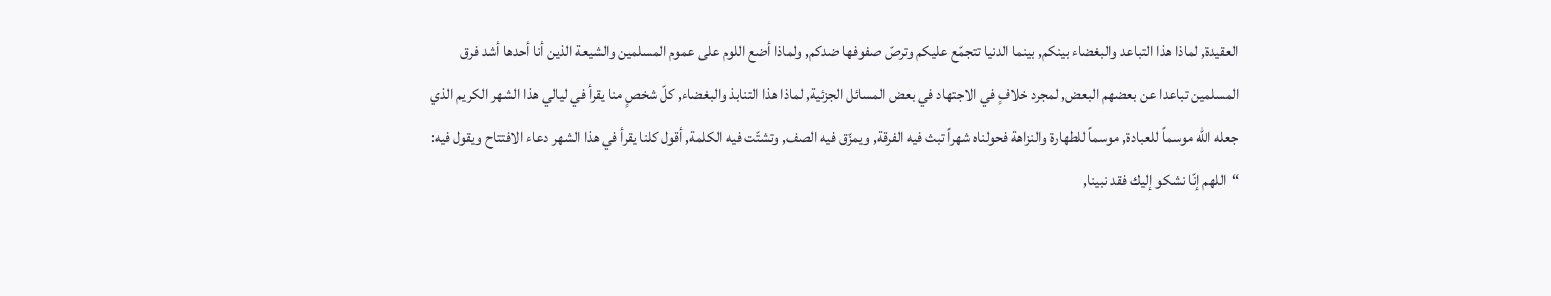العقيدة, لماذا هذا التباعد والبغضاء بينكم, بينما الدنيا تتجمّع عليكم وترصّ صفوفها ضدكم, ولماذا أضع اللوم على عموم المسلمين والشيعة الذين أنا أحدها أشد فرق المسلمين تباعدا عن بعضهم البعض, لمجرد خلافٍ في الاجتهاد في بعض المسائل الجزئية, لماذا هذا التنابذ والبغضاء, كلّ شخصٍ منا يقرأ في ليالي هذا الشهر الكريم الذي جعله الله موسماً للعبادة, موسماً للطهارة والنزاهة فحولناه شهراً تبث فيه الفرقة, ويمزّق فيه الصف, وتشتّت فيه الكلمة, أقول كلنا يقرأ في هذا الشهر دعاء الافتتاح ويقول فيه: “اللهم إنّا نشكو إليك فقد نبينا,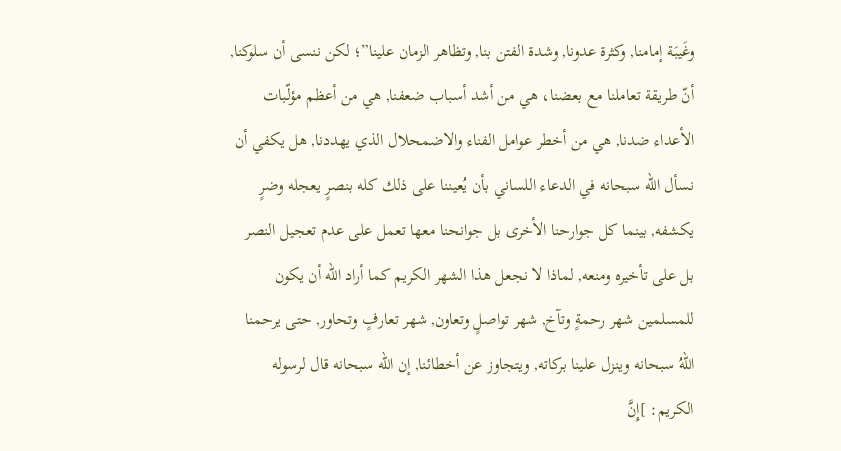وغَيبَة إمامنا, وكثرة عدونا, وشدة الفتن بنا, وتظاهر الزمان علينا”؛ لكن ننسى أن سلوكنا, أنّ طريقة تعاملنا مع بعضنا، هي من أشد أسباب ضعفنا, هي من أعظم مؤلّبات الأعداء ضدنا, هي من أخطر عوامل الفناء والاضمحلال الذي يهددنا, هل يكفي أن نسأل الله سبحانه في الدعاء اللساني بأن يُعيننا على ذلك كله بنصرٍ يعجله وضرٍ يكشفه, بينما كل جوارحنا الأخرى بل جوانحنا معها تعمل على عدم تعجيل النصر بل على تأخيره ومنعه, لماذا لا نجعل هذا الشهر الكريم كما أراد الله أن يكون للمسلمين شهر رحمةٍ وتآخ, شهر تواصلٍ وتعاون, شهر تعارفٍ وتحاور, حتى يرحمنا اللهُ سبحانه وينزل علينا بركاته, ويتجاوز عن أخطائنا, إن الله سبحانه قال لرسوله الكريم: ]إِنَّ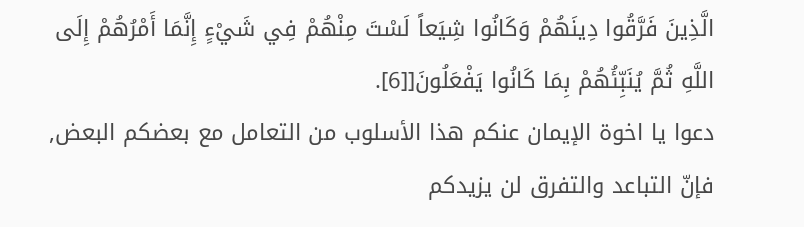الَّذِينَ فَرَّقُوا دِينَهُمْ وَكَانُوا شِيَعاً لَسْتَ مِنْهُمْ فِي شَيْءٍ إِنَّمَا أَمْرُهُمْ إِلَى اللَّهِ ثُمَّ يُنَبِّئُهُمْ بِمَا كَانُوا يَفْعَلُونَ[[6].
دعوا يا اخوة الإيمان عنكم هذا الأسلوب من التعامل مع بعضكم البعض, فإنّ التباعد والتفرق لن يزيدكم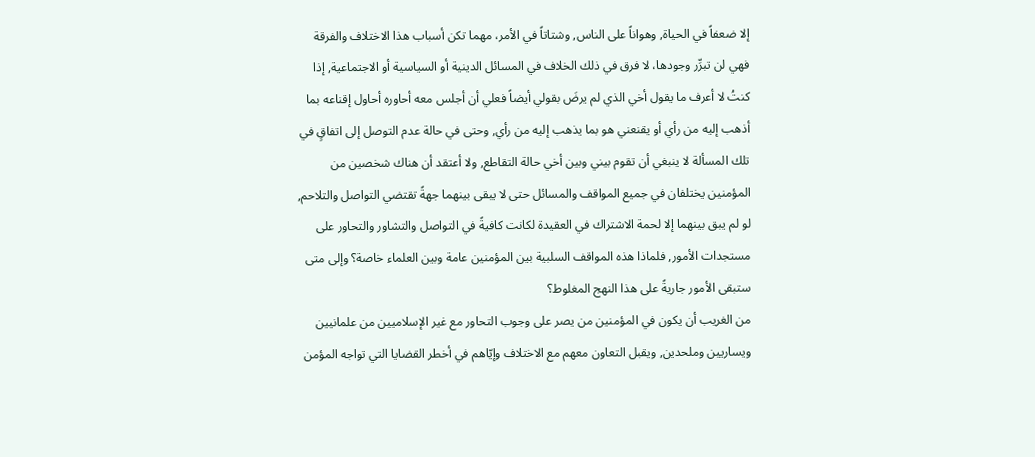إلا ضعفاً في الحياة, وهواناً على الناس, وشتاتاً في الأمر، مهما تكن أسباب هذا الاختلاف والفرقة فهي لن تبرِّر وجودها، لا فرق في ذلك الخلاف في المسائل الدينية أو السياسية أو الاجتماعية, إذا كنتُ لا أعرف ما يقول أخي الذي لم يرضَ بقولي أيضاً فعلي أن أجلس معه أحاوره أحاول إقناعه بما أذهب إليه من رأي أو يقنعني هو بما يذهب إليه من رأي, وحتى في حالة عدم التوصل إلى اتفاقٍ في تلك المسألة لا ينبغي أن تقوم بيني وبين أخي حالة التقاطع, ولا أعتقد أن هناك شخصين من المؤمنين يختلفان في جميع المواقف والمسائل حتى لا يبقى بينهما جهةً تقتضي التواصل والتلاحم, لو لم يبق بينهما إلا لحمة الاشتراك في العقيدة لكانت كافيةً في التواصل والتشاور والتحاور على مستجدات الأمور, فلماذا هذه المواقف السلبية بين المؤمنين عامة وبين العلماء خاصة؟ وإلى متى ستبقى الأمور جاريةً على هذا النهج المغلوط؟
من الغريب أن يكون في المؤمنين من يصر على وجوب التحاور مع غير الإسلاميين من علمانيين ويساريين وملحدين, ويقبل التعاون معهم مع الاختلاف وإيّاهم في أخطر القضايا التي تواجه المؤمن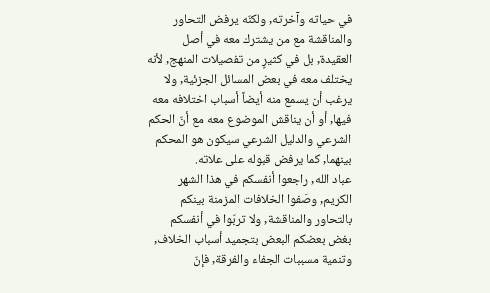في حياته وآخرته, ولكنّه يرفض التحاور والمناقشة مع من يشترك معه في أصل العقيدة, بل في كثيرٍ من تفصيلات المنهج, لأنه يختلف معه في بعض المسائل الجزئية, ولا يرغب أن يسمع منه أيضاً أسباب اختلافه معه فيها, أو أن يناقش الموضوع معه مع أنّ الحكم الشرعي والدليل الشرعي سيكون هو المحكم بينهما, كما يرفض قبوله على علاته.
عباد الله, راجعوا أنفسكم في هذا الشهر الكريم, وصَفوا الخلافات المزمنة بينكم بالتحاور والمناقشة, ولا تربّوا في أنفسكم بغض بعضكم البعض بتجميد أسباب الخلاف, وتنمية مسببات الجفاء والفرقة, فإنّ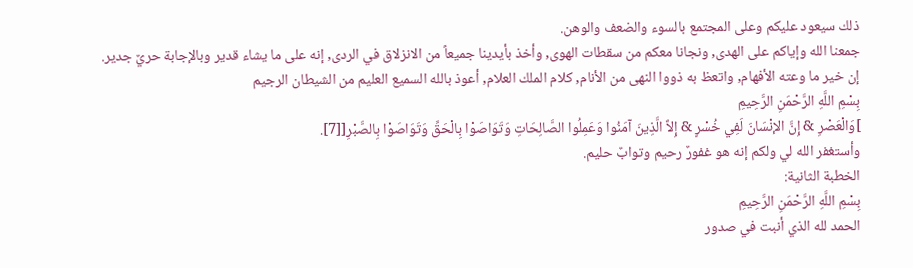ذلك سيعود عليكم وعلى المجتمع بالسوء والضعف والوهن.
جمعنا الله وإياكم على الهدى, ونجانا معكم من سقطات الهوى, وأخذ بأيدينا جميعاً من الانزلاق في الردى, إنه على ما يشاء قدير وبالإجابة حريٌ جدير.
إن خير ما وعته الأفهام, واتعظ به ذووا النهى من الأنام, كلام الملك العلام, أعوذ بالله السميع العليم من الشيطان الرجيم
بِسْمِ اللَّهِ الرَّحْمَنِ الرَّحِيمِ
]وَالْعَصْرِ & إِنَّ الإنْسَانَ لَفِي خُسْرٍ & إِلاَّ الَّذِينَ آمَنُوا وَعَمِلُوا الصَّالِحَاتِ وَتَوَاصَوْا بِالْحَقِّ وَتَوَاصَوْا بِالصَّبْرِ[[7].
وأستغفر الله لي ولكم إنه هو غفورٌ رحيم وتوابٌ حليم.
الخطبة الثانية:
بِسْمِ اللَّهِ الرَّحْمَنِ الرَّحِيمِ
الحمد لله الذي أنبت في صدور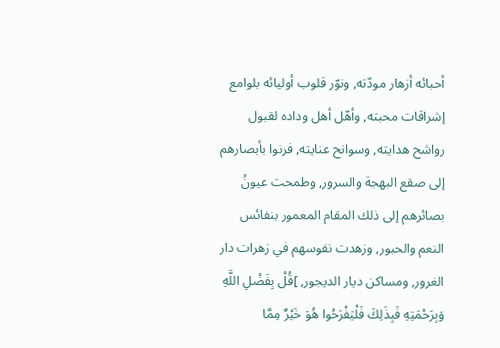أحبائه أزهار مودّته, ونوّر قلوب أوليائه بلوامع إشراقات محبته, وأهّل أهل وداده لقبول رواشح هدايته, وسوانح عنايته, فرنوا بأبصارهم إلى صقع البهجة والسرور, وطمحت عيونُ بصائرهم إلى ذلك المقام المعمور بنفائس النعم والحبور, وزهدت نفوسهم في زهرات دار الغرور, ومساكن ديار الديجور, ]قُلْ بِفَضْلِ اللَّهِ وَبِرَحْمَتِهِ فَبِذَلِكَ فَلْيَفْرَحُوا هُوَ خَيْرٌ مِمَّا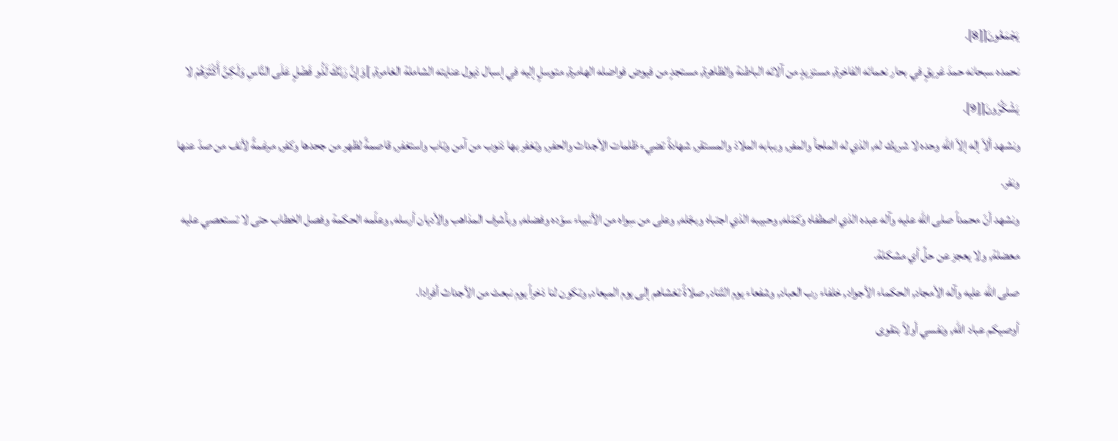يَجْمَعُونَ[[8].
نحمده سبحانه حمدَ غريقٍ في بحار نعمائه الفاخرة, مستزيدٍ من آلائه الباطنة والظاهرة, مستجدٍ من فيوض فواضله الهامرة, متوسلٍ إليه في إسبال ذيول عنايته الشاملة الغامرة, ]وَإِنَّ رَبَّكَ لَذُو فَضْلٍ عَلَى النَّاسِ وَلَكِنَّ أَكْثَرَهُمْ لا يَشْكُرُونَ[[9].
ونشهد ألاّ إله إلاّ الله وحده لا شريك له, الذي له الملجأ والمفر, وببابه الملاذ والمستقر, شهادةً تضيء ظلمات الأجداث والحفر, وتغفر بها ذنوب من آمن وتاب واستغفر, قاصمةً لظهر من جحدها وكفر, مرغمةً لأنف من صدّ عنها ونفر.
ونشهد أنّ محمداً صلى الله عليه وآله عبده الذي اصطفاه وكمّله, وحبيبه الذي اجتباه وبجّله, وعلى من سِواه من الأنبياء سوّده وفضله, وبأشرف المذاهب والأديان أرسله, وعلّمه الحكمة وفصل الخطاب حتى لا تستعصي عليه معضلة, ولا يعجز عن حلِّ أي مشكلة.
صلى الله عليه وآله الأمجاد, الحكماء الأجواد, خلفاء رب العباد, وشفعاء يوم التّناد, صلاةً تغشاهم إلى يوم الميعاد, وتكون لنا ذخراً يوم نبعث من الأجداث أفرادا.
أوصيكم عباد الله, ونفسي أولاً بتقوى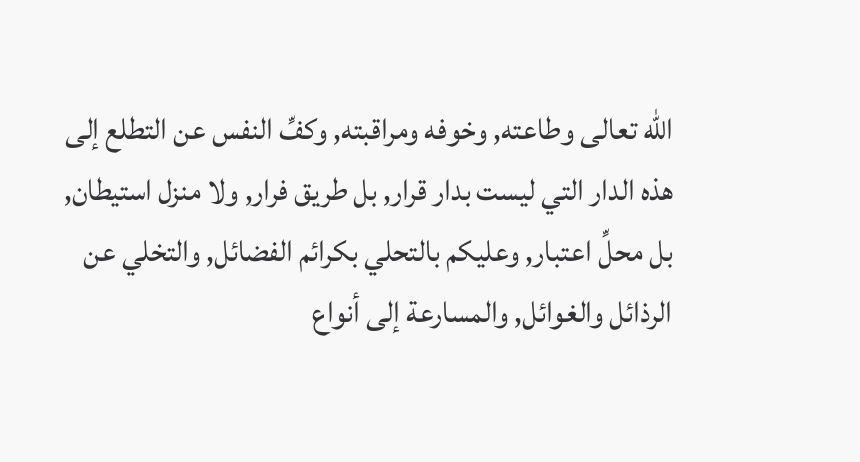الله تعالى وطاعته, وخوفه ومراقبته, وكفِّ النفس عن التطلع إلى هذه الدار التي ليست بدار قرار, بل طريق فرار, ولا منزل استيطان, بل محلِّ اعتبار, وعليكم بالتحلي بكرائم الفضائل, والتخلي عن الرذائل والغوائل, والمسارعة إلى أنواع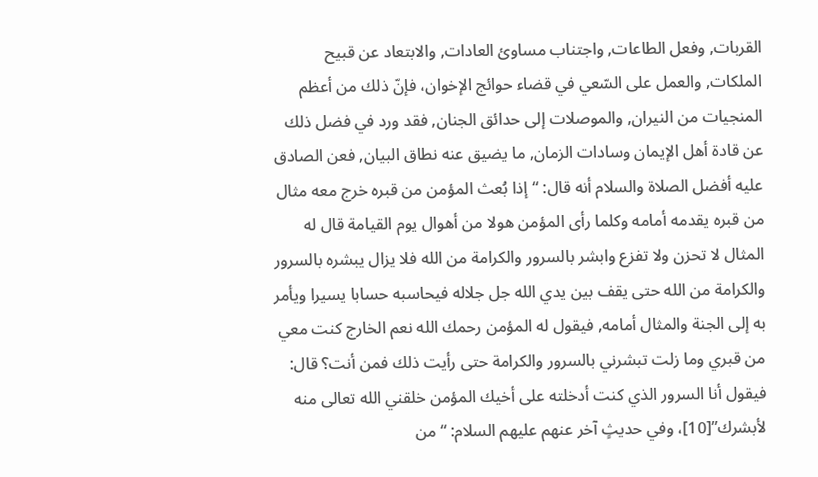القربات, وفعل الطاعات, واجتناب مساوئ العادات, والابتعاد عن قبيح الملكات, والعمل على السّعي في قضاء حوائج الإخوان، فإنّ ذلك من أعظم المنجيات من النيران, والموصلات إلى حدائق الجنان, فقد ورد في فضل ذلك عن قادة أهل الإيمان وسادات الزمان, ما يضيق عنه نطاق البيان, فعن الصادق عليه أفضل الصلاة والسلام أنه قال: “إذا بُعث المؤمن من قبره خرج معه مثال من قبره يقدمه أمامه وكلما رأى المؤمن هولا من أهوال يوم القيامة قال له المثال لا تحزن ولا تفزع وابشر بالسرور والكرامة من الله فلا يزال يبشره بالسرور والكرامة من الله حتى يقف بين يدي الله جل جلاله فيحاسبه حسابا يسيرا ويأمر به إلى الجنة والمثال أمامه, فيقول له المؤمن رحمك الله نعم الخارج كنت معي من قبري وما زلت تبشرني بالسرور والكرامة حتى رأيت ذلك فمن أنت؟ قال: فيقول أنا السرور الذي كنت أدخلته على أخيك المؤمن خلقني الله تعالى منه لأبشرك”[10]، وفي حديثٍ آخر عنهم عليهم السلام: “من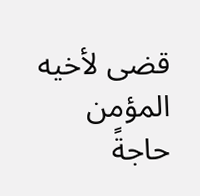قضى لأخيه المؤمن حاجةً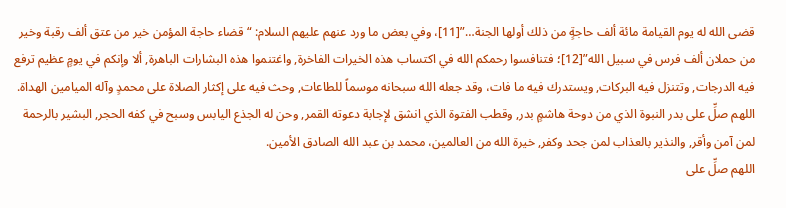قضى الله له يوم القيامة مائة ألف حاجةٍ من ذلك أولها الجنة…”[11]، وفي بعض ما ورد عنهم عليهم السلام: “قضاء حاجة المؤمن خير من عتق ألف رقبة وخير من حملان ألف فرس في سبيل الله”[12]؛ فتنافسوا رحمكم الله في اكتساب هذه الخيرات الفاخرة, واغتنموا هذه البشارات الباهرة, ألا وإنكم في يومٍ عظيم ترفع فيه الدرجات, وتتنزل فيه البركات, ويستدرك فيه ما فات، وقد جعله الله سبحانه موسماً للطاعات, وحث فيه على إكثار الصلاة على محمدٍ وآله الميامين الهداة.
اللهم صلِّ على بدر النبوة الذي من دوحة هاشمٍ بدر, وقطب الفتوة الذي انشق لإجابة دعوته القمر, وحن له الجذع اليابس وسبح في كفه الحجر, البشير بالرحمة لمن آمن وأقر, والنذير بالعذاب لمن جحد وكفر, خيرة الله من العالمين، محمد بن عبد الله الصادق الأمين.
اللهم صلِّ على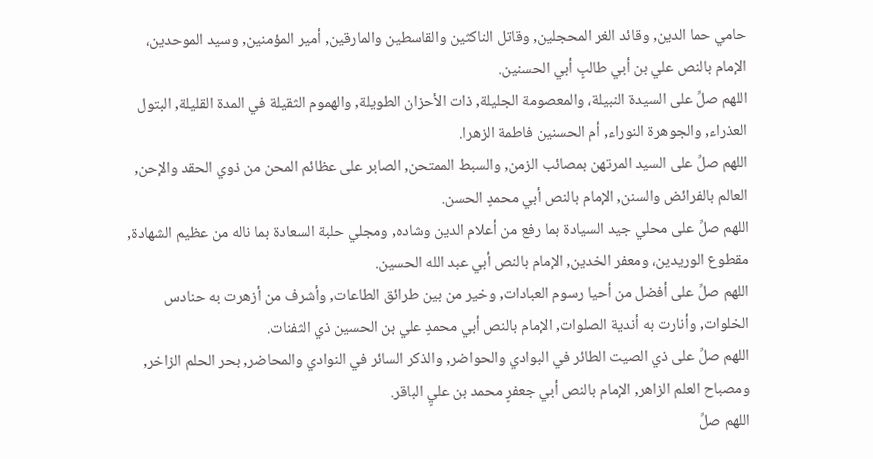حامي حما الدين, وقائد الغر المحجلين, وقاتل الناكثين والقاسطين والمارقين, أمير المؤمنين, وسيد الموحدين، الإمام بالنص علي بن أبي طالبٍ أبي الحسنين.
اللهم صلِّ على السيدة النبيلة، والمعصومة الجليلة, ذات الأحزان الطويلة, والهموم الثقيلة في المدة القليلة, البتول العذراء, والجوهرة النوراء, أم الحسنين فاطمة الزهرا.
اللهم صلِّ على السيد المرتهن بمصائب الزمن, والسبط الممتحن, الصابر على عظائم المحن من ذوي الحقد والإحن, العالم بالفرائض والسنن, الإمام بالنص أبي محمدٍ الحسن.
اللهم صلِّ على محلي جيد السيادة بما رفع من أعلام الدين وشاده, ومجلي حلبة السعادة بما ناله من عظيم الشهادة, مقطوع الوريدين، ومعفر الخدين, الإمام بالنص أبي عبد الله الحسين.
اللهم صلِّ على أفضل من أحيا رسوم العبادات, وخير من بين طرائق الطاعات, وأشرف من أزهرت به حنادس الخلوات, وأنارت به أندية الصلوات, الإمام بالنص أبي محمدٍ علي بن الحسين ذي الثفنات.
اللهم صلِّ على ذي الصيت الطائر في البوادي والحواضر, والذكر السائر في النوادي والمحاضر, بحر الحلم الزاخر, ومصباح العلم الزاهر, الإمام بالنص أبي جعفرٍ محمد بن عليٍ الباقر.
اللهم صلِّ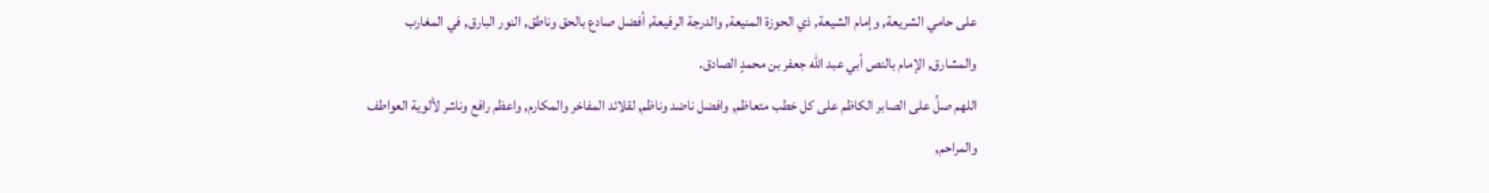على حامي الشريعة, وإمام الشيعة, ذي الحوزة المنيعة, والدرجة الرفيعة, أفضل صادع بالحق وناطق, النور البارق, في المغارب والمشارق, الإمام بالنص أبي عبد الله جعفر بن محمدٍ الصادق.
اللهم صلِّ على الصابر الكاظم على كل خطب متعاظم, وافضل ناضد وناظم, لقلائد المفاخر والمكارم, واعظم رافع وناشر لألوية العواطف والمراحم,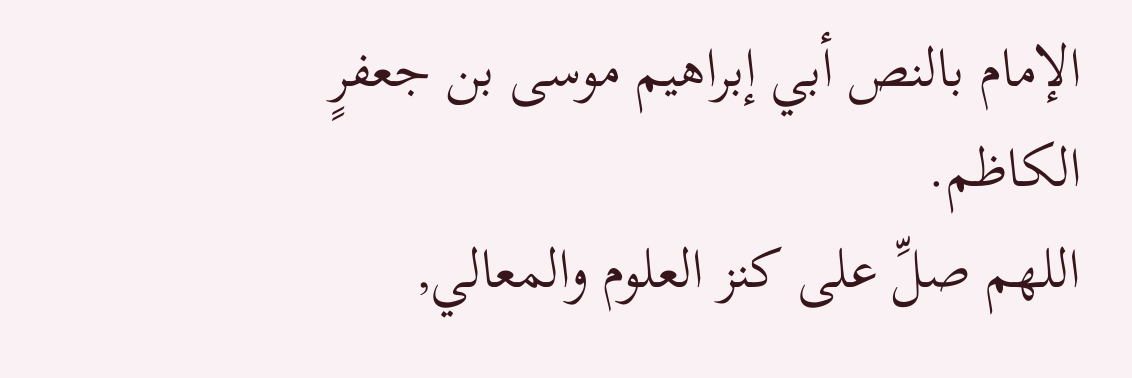الإمام بالنص أبي إبراهيم موسى بن جعفرٍ الكاظم.
اللهم صلِّ على كنز العلوم والمعالي,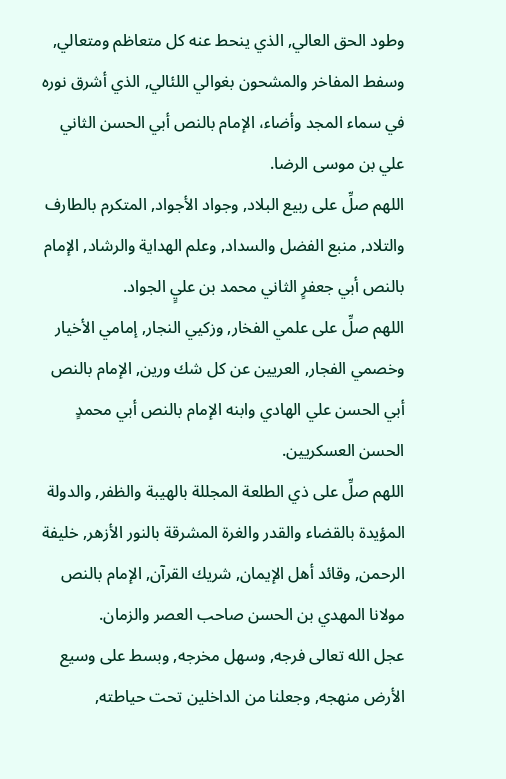وطود الحق العالي, الذي ينحط عنه كل متعاظم ومتعالي, وسفط المفاخر والمشحون بغوالي اللئالي, الذي أشرق نوره في سماء المجد وأضاء، الإمام بالنص أبي الحسن الثاني علي بن موسى الرضا.
اللهم صلِّ على ربيع البلاد, وجواد الأجواد, المتكرم بالطارف والتلاد, منبع الفضل والسداد, وعلم الهداية والرشاد, الإمام بالنص أبي جعفرٍ الثاني محمد بن عليٍ الجواد.
اللهم صلِّ على علمي الفخار, وزكيي النجار, إمامي الأخيار وخصمي الفجار, العريين عن كل شك ورين, الإمام بالنص أبي الحسن علي الهادي وابنه الإمام بالنص أبي محمدٍ الحسن العسكريين.
اللهم صلِّ على ذي الطلعة المجللة بالهيبة والظفر, والدولة المؤيدة بالقضاء والقدر والغرة المشرقة بالنور الأزهر, خليفة الرحمن, وقائد أهل الإيمان, شريك القرآن, الإمام بالنص مولانا المهدي بن الحسن صاحب العصر والزمان.
عجل الله تعالى فرجه, وسهل مخرجه, وبسط على وسيع الأرض منهجه, وجعلنا من الداخلين تحت حياطته,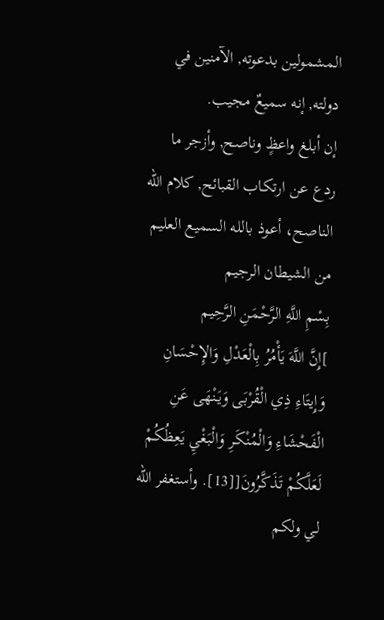المشمولين بدعوته, الآمنين في دولته, إنه سميعٌ مجيب.
إن أبلغ واعظٍ وناصح, وأزجر ما ردع عن ارتكاب القبائح, كلام الله الناصح، أعوذ بالله السميع العليم من الشيطان الرجيم
بِسْمِ اللَّهِ الرَّحْمَنِ الرَّحِيم
]إِنَّ اللَّهَ يَأْمُرُ بِالْعَدْلِ وَالإِحْسَانِ وَإِيتَاءِ ذِي الْقُرْبَى وَيَنْهَى عَنِ الْفَحْشَاءِ وَالْمُنْكَرِ وَالْبَغْيِ يَعِظُكُمْ لَعَلَّكُمْ تَذَكَّرُونَ[[13]. وأستغفر الله لي ولكم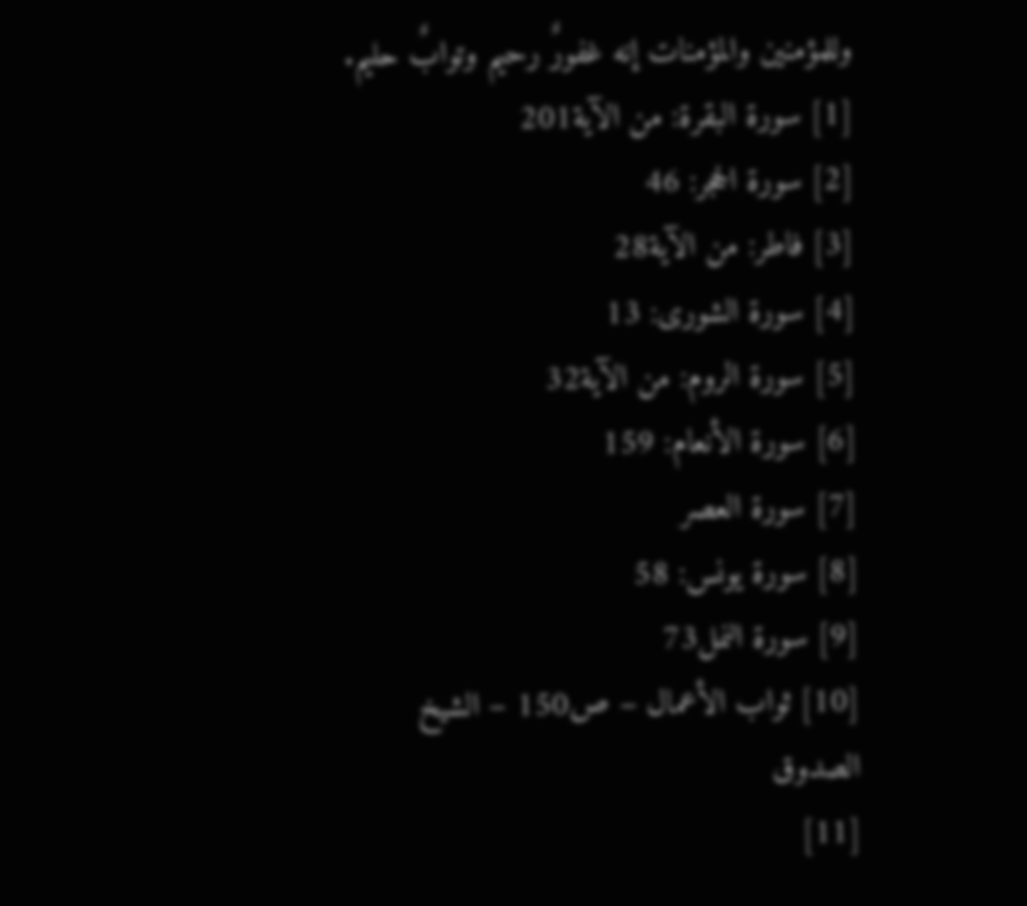وللمؤمنين والمؤمنات إنه غفورٌ رحيم وتوابٌ حليم.
[1] سورة البقرة: من الآية201
[2] سورة الحجر: 46
[3] فاطر: من الآية28
[4] سورة الشورى: 13
[5] سورة الروم: من الآية32
[6] سورة الأنعام: 159
[7] سورة العصر
[8] سورة يونس: 58
[9] سورة النمل73
[10] ثواب الأعمال – ص150 – الشيخ الصدوق
[11]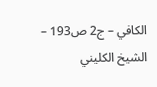الكافي – ج2 ص193 – الشيخ الكليني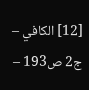[12] الكافي – ج2 ص193 –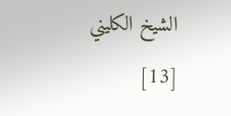الشيخ الكليني
[13]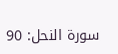سورة النحل: 90